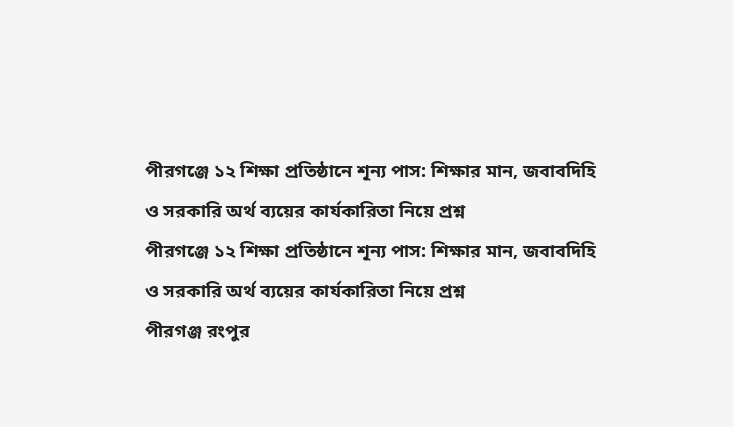পীরগঞ্জে ১২ শিক্ষা প্রতিষ্ঠানে শূন্য পাস: শিক্ষার মান, জবাবদিহি ও সরকারি অর্থ ব্যয়ের কার্যকারিতা নিয়ে প্রশ্ন
পীরগঞ্জে ১২ শিক্ষা প্রতিষ্ঠানে শূন্য পাস: শিক্ষার মান, জবাবদিহি ও সরকারি অর্থ ব্যয়ের কার্যকারিতা নিয়ে প্রশ্ন
পীরগঞ্জ রংপুর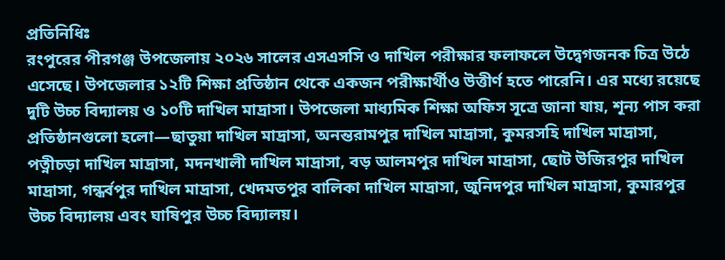প্রতিনিধিঃ
রংপুরের পীরগঞ্জ উপজেলায় ২০২৬ সালের এসএসসি ও দাখিল পরীক্ষার ফলাফলে উদ্বেগজনক চিত্র উঠে এসেছে। উপজেলার ১২টি শিক্ষা প্রতিষ্ঠান থেকে একজন পরীক্ষার্থীও উত্তীর্ণ হতে পারেনি। এর মধ্যে রয়েছে দুটি উচ্চ বিদ্যালয় ও ১০টি দাখিল মাদ্রাসা। উপজেলা মাধ্যমিক শিক্ষা অফিস সূত্রে জানা যায়, শূন্য পাস করা প্রতিষ্ঠানগুলো হলো—ছাতুয়া দাখিল মাদ্রাসা, অনন্তরামপুর দাখিল মাদ্রাসা, কুমরসহি দাখিল মাদ্রাসা, পত্নীচড়া দাখিল মাদ্রাসা, মদনখালী দাখিল মাদ্রাসা, বড় আলমপুর দাখিল মাদ্রাসা, ছোট উজিরপুর দাখিল মাদ্রাসা, গন্ধর্বপুর দাখিল মাদ্রাসা, খেদমতপুর বালিকা দাখিল মাদ্রাসা, জুনিদপুর দাখিল মাদ্রাসা, কুমারপুর উচ্চ বিদ্যালয় এবং ঘাষিপুর উচ্চ বিদ্যালয়।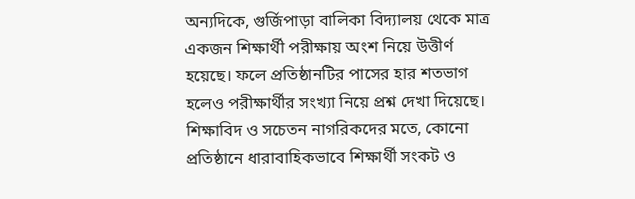অন্যদিকে, গুর্জিপাড়া বালিকা বিদ্যালয় থেকে মাত্র একজন শিক্ষার্থী পরীক্ষায় অংশ নিয়ে উত্তীর্ণ হয়েছে। ফলে প্রতিষ্ঠানটির পাসের হার শতভাগ হলেও পরীক্ষার্থীর সংখ্যা নিয়ে প্রশ্ন দেখা দিয়েছে। শিক্ষাবিদ ও সচেতন নাগরিকদের মতে, কোনো প্রতিষ্ঠানে ধারাবাহিকভাবে শিক্ষার্থী সংকট ও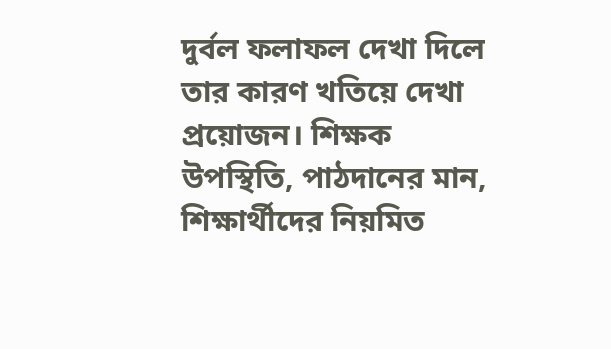দুর্বল ফলাফল দেখা দিলে তার কারণ খতিয়ে দেখা প্রয়োজন। শিক্ষক উপস্থিতি, পাঠদানের মান, শিক্ষার্থীদের নিয়মিত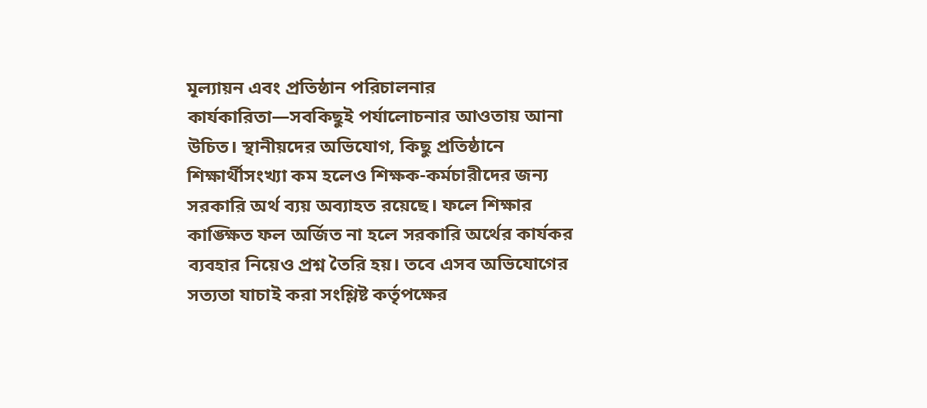মূল্যায়ন এবং প্রতিষ্ঠান পরিচালনার কার্যকারিতা—সবকিছুই পর্যালোচনার আওতায় আনা উচিত। স্থানীয়দের অভিযোগ, কিছু প্রতিষ্ঠানে শিক্ষার্থীসংখ্যা কম হলেও শিক্ষক-কর্মচারীদের জন্য সরকারি অর্থ ব্যয় অব্যাহত রয়েছে। ফলে শিক্ষার কাঙ্ক্ষিত ফল অর্জিত না হলে সরকারি অর্থের কার্যকর ব্যবহার নিয়েও প্রশ্ন তৈরি হয়। তবে এসব অভিযোগের সত্যতা যাচাই করা সংশ্লিষ্ট কর্তৃপক্ষের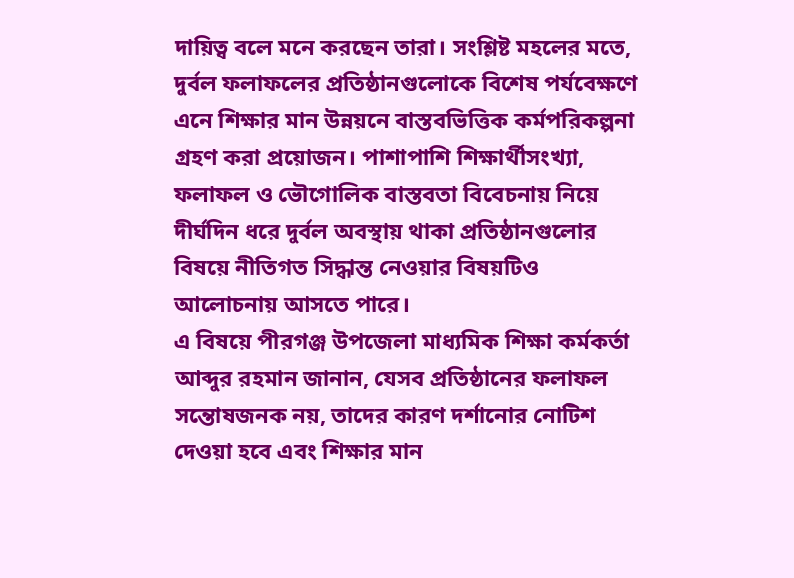দায়িত্ব বলে মনে করছেন তারা। সংশ্লিষ্ট মহলের মতে, দুর্বল ফলাফলের প্রতিষ্ঠানগুলোকে বিশেষ পর্যবেক্ষণে এনে শিক্ষার মান উন্নয়নে বাস্তবভিত্তিক কর্মপরিকল্পনা গ্রহণ করা প্রয়োজন। পাশাপাশি শিক্ষার্থীসংখ্যা, ফলাফল ও ভৌগোলিক বাস্তবতা বিবেচনায় নিয়ে দীর্ঘদিন ধরে দুর্বল অবস্থায় থাকা প্রতিষ্ঠানগুলোর বিষয়ে নীতিগত সিদ্ধান্ত নেওয়ার বিষয়টিও আলোচনায় আসতে পারে।
এ বিষয়ে পীরগঞ্জ উপজেলা মাধ্যমিক শিক্ষা কর্মকর্তা আব্দুর রহমান জানান, যেসব প্রতিষ্ঠানের ফলাফল সন্তোষজনক নয়, তাদের কারণ দর্শানোর নোটিশ দেওয়া হবে এবং শিক্ষার মান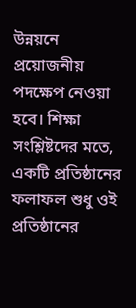উন্নয়নে প্রয়োজনীয় পদক্ষেপ নেওয়া হবে। শিক্ষা সংশ্লিষ্টদের মতে, একটি প্রতিষ্ঠানের ফলাফল শুধু ওই প্রতিষ্ঠানের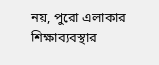নয়, পুরো এলাকার শিক্ষাব্যবস্থার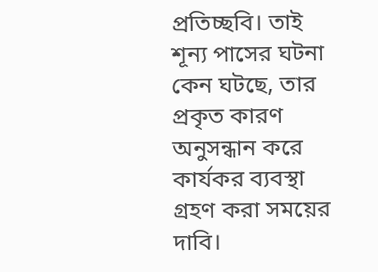প্রতিচ্ছবি। তাই শূন্য পাসের ঘটনা কেন ঘটছে, তার প্রকৃত কারণ অনুসন্ধান করে কার্যকর ব্যবস্থা গ্রহণ করা সময়ের দাবি।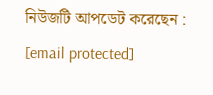নিউজটি আপডেট করেছেন :
[email protected]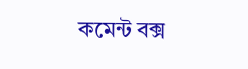কমেন্ট বক্স